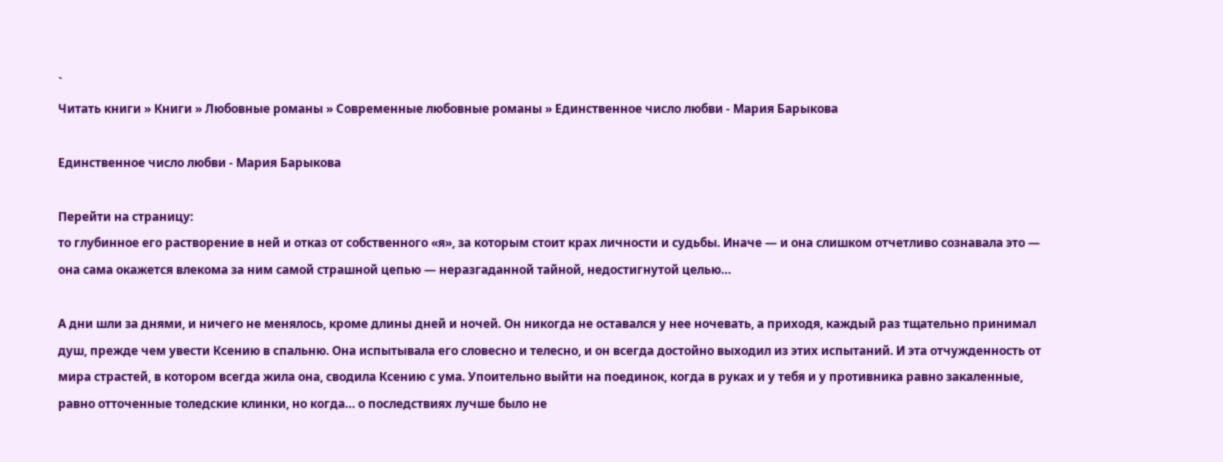`
Читать книги » Книги » Любовные романы » Современные любовные романы » Единственное число любви - Мария Барыкова

Единственное число любви - Мария Барыкова

Перейти на страницу:
то глубинное его растворение в ней и отказ от собственного «я», за которым стоит крах личности и судьбы. Иначе — и она слишком отчетливо сознавала это — она сама окажется влекома за ним самой страшной цепью — неразгаданной тайной, недостигнутой целью…

А дни шли за днями, и ничего не менялось, кроме длины дней и ночей. Он никогда не оставался у нее ночевать, а приходя, каждый раз тщательно принимал душ, прежде чем увести Ксению в спальню. Она испытывала его словесно и телесно, и он всегда достойно выходил из этих испытаний. И эта отчужденность от мира страстей, в котором всегда жила она, сводила Ксению с ума. Упоительно выйти на поединок, когда в руках и у тебя и у противника равно закаленные, равно отточенные толедские клинки, но когда… о последствиях лучше было не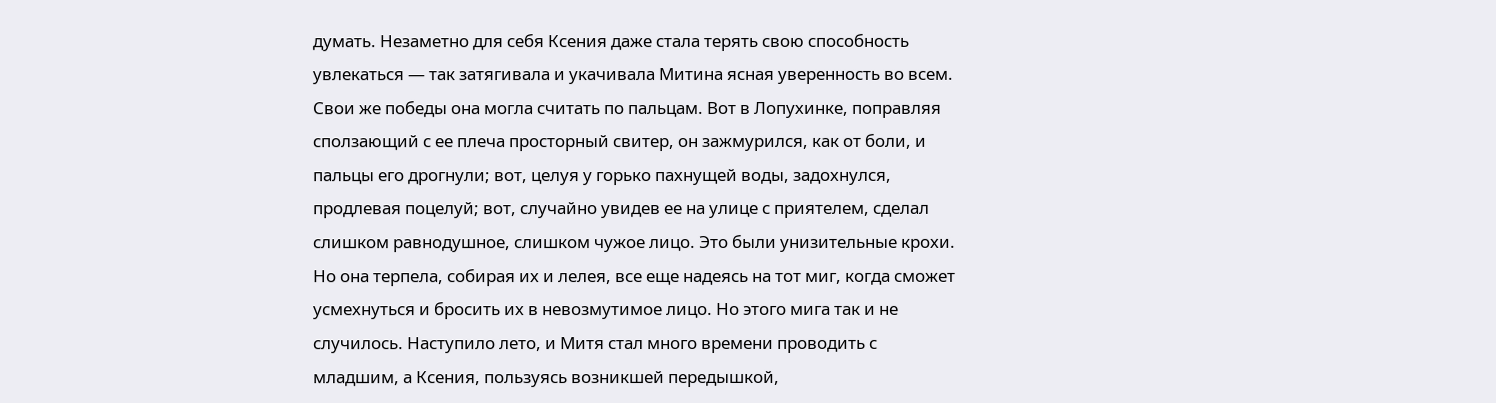думать. Незаметно для себя Ксения даже стала терять свою способность увлекаться — так затягивала и укачивала Митина ясная уверенность во всем. Свои же победы она могла считать по пальцам. Вот в Лопухинке, поправляя сползающий с ее плеча просторный свитер, он зажмурился, как от боли, и пальцы его дрогнули; вот, целуя у горько пахнущей воды, задохнулся, продлевая поцелуй; вот, случайно увидев ее на улице с приятелем, сделал слишком равнодушное, слишком чужое лицо. Это были унизительные крохи. Но она терпела, собирая их и лелея, все еще надеясь на тот миг, когда сможет усмехнуться и бросить их в невозмутимое лицо. Но этого мига так и не случилось. Наступило лето, и Митя стал много времени проводить с младшим, а Ксения, пользуясь возникшей передышкой,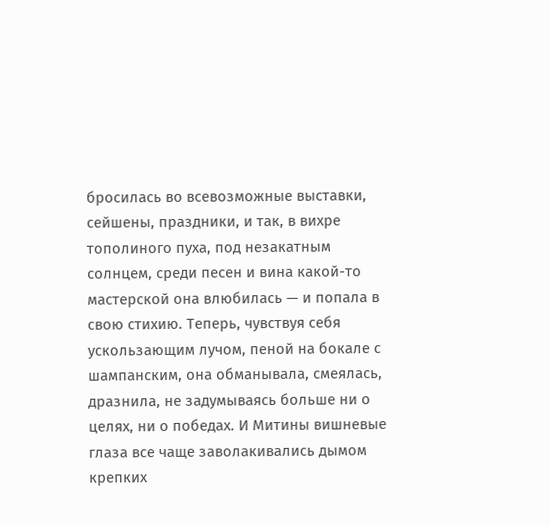бросилась во всевозможные выставки, сейшены, праздники, и так, в вихре тополиного пуха, под незакатным солнцем, среди песен и вина какой-то мастерской она влюбилась — и попала в свою стихию. Теперь, чувствуя себя ускользающим лучом, пеной на бокале с шампанским, она обманывала, смеялась, дразнила, не задумываясь больше ни о целях, ни о победах. И Митины вишневые глаза все чаще заволакивались дымом крепких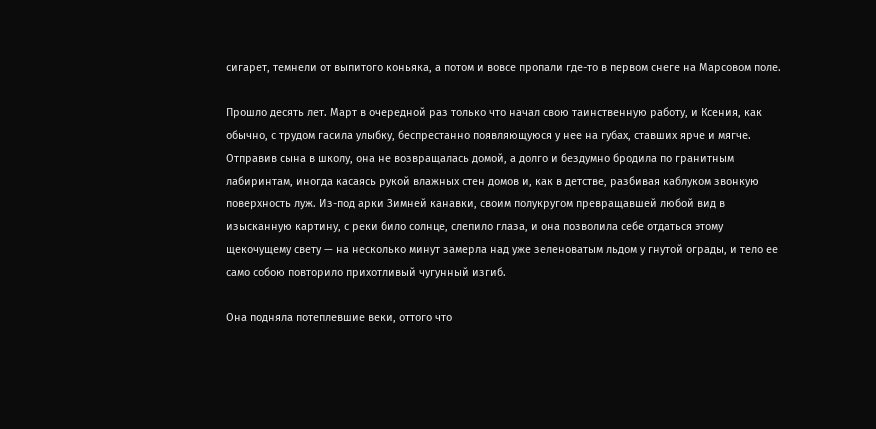сигарет, темнели от выпитого коньяка, а потом и вовсе пропали где-то в первом снеге на Марсовом поле.

Прошло десять лет. Март в очередной раз только что начал свою таинственную работу, и Ксения, как обычно, с трудом гасила улыбку, беспрестанно появляющуюся у нее на губах, ставших ярче и мягче. Отправив сына в школу, она не возвращалась домой, а долго и бездумно бродила по гранитным лабиринтам, иногда касаясь рукой влажных стен домов и, как в детстве, разбивая каблуком звонкую поверхность луж. Из-под арки Зимней канавки, своим полукругом превращавшей любой вид в изысканную картину, с реки било солнце, слепило глаза, и она позволила себе отдаться этому щекочущему свету — на несколько минут замерла над уже зеленоватым льдом у гнутой ограды, и тело ее само собою повторило прихотливый чугунный изгиб.

Она подняла потеплевшие веки, оттого что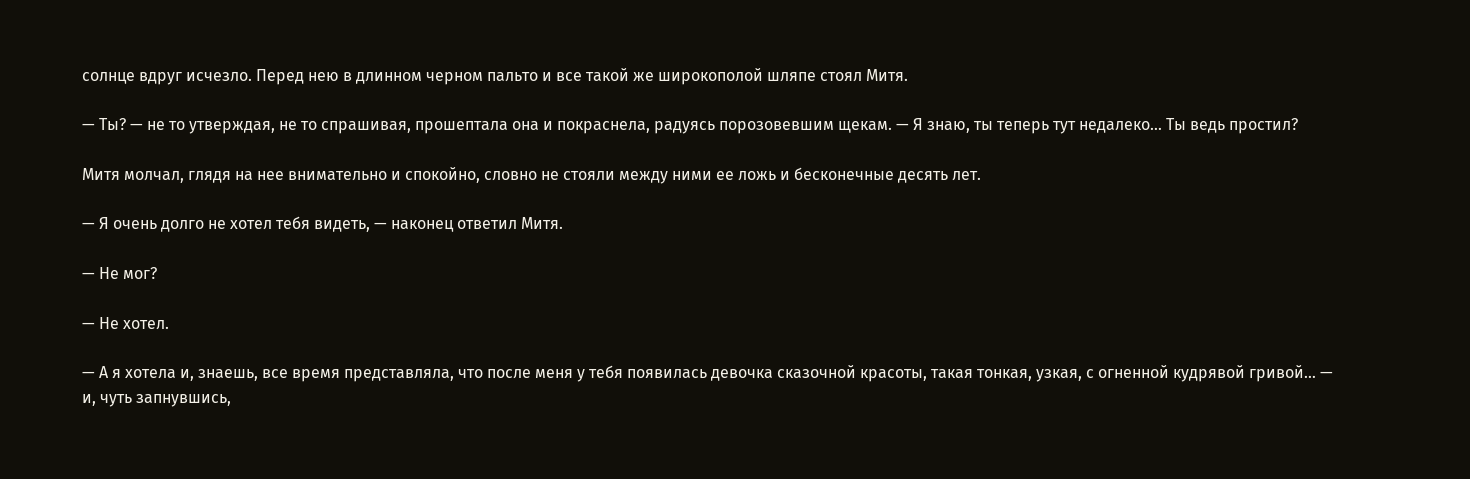солнце вдруг исчезло. Перед нею в длинном черном пальто и все такой же широкополой шляпе стоял Митя.

— Ты? — не то утверждая, не то спрашивая, прошептала она и покраснела, радуясь порозовевшим щекам. — Я знаю, ты теперь тут недалеко… Ты ведь простил?

Митя молчал, глядя на нее внимательно и спокойно, словно не стояли между ними ее ложь и бесконечные десять лет.

— Я очень долго не хотел тебя видеть, — наконец ответил Митя.

— Не мог?

— Не хотел.

— А я хотела и, знаешь, все время представляла, что после меня у тебя появилась девочка сказочной красоты, такая тонкая, узкая, с огненной кудрявой гривой… — и, чуть запнувшись,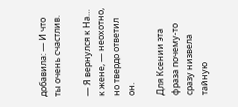добавила: — И что ты очень счастлив.

— Я вернулся к На… к жене, — неохотно, но твердо ответил он.

Для Ксении эта фраза почему-то сразу низвела тайную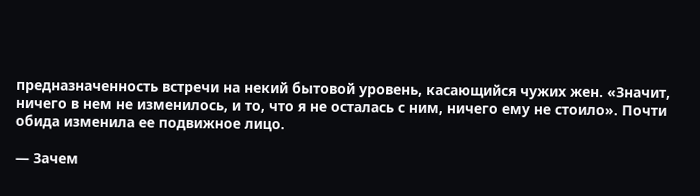предназначенность встречи на некий бытовой уровень, касающийся чужих жен. «Значит, ничего в нем не изменилось, и то, что я не осталась с ним, ничего ему не стоило». Почти обида изменила ее подвижное лицо.

— Зачем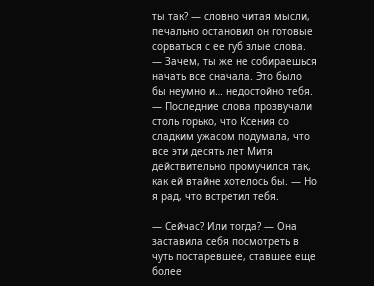ты так? — словно читая мысли, печально остановил он готовые сорваться с ее губ злые слова. — Зачем, ты же не собираешься начать все сначала. Это было бы неумно и… недостойно тебя. — Последние слова прозвучали столь горько, что Ксения со сладким ужасом подумала, что все эти десять лет Митя действительно промучился так, как ей втайне хотелось бы. — Но я рад, что встретил тебя.

— Сейчас? Или тогда? — Она заставила себя посмотреть в чуть постаревшее, ставшее еще более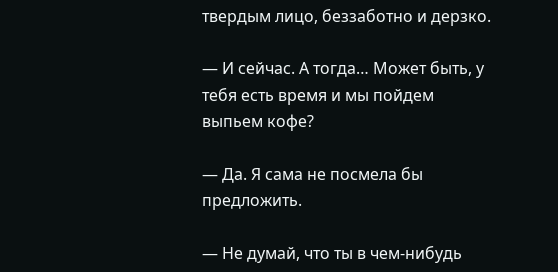твердым лицо, беззаботно и дерзко.

— И сейчас. А тогда… Может быть, у тебя есть время и мы пойдем выпьем кофе?

— Да. Я сама не посмела бы предложить.

— Не думай, что ты в чем-нибудь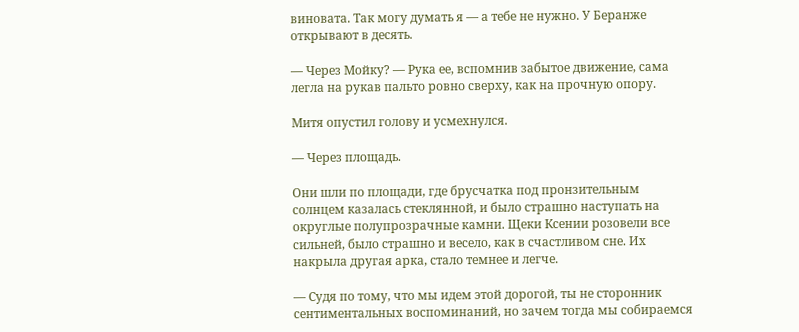виновата. Так могу думать я — а тебе не нужно. У Беранже открывают в десять.

— Через Мойку? — Рука ее, вспомнив забытое движение, сама легла на рукав пальто ровно сверху, как на прочную опору.

Митя опустил голову и усмехнулся.

— Через площадь.

Они шли по площади, где брусчатка под пронзительным солнцем казалась стеклянной, и было страшно наступать на округлые полупрозрачные камни. Щеки Ксении розовели все сильней, было страшно и весело, как в счастливом сне. Их накрыла другая арка, стало темнее и легче.

— Судя по тому, что мы идем этой дорогой, ты не сторонник сентиментальных воспоминаний, но зачем тогда мы собираемся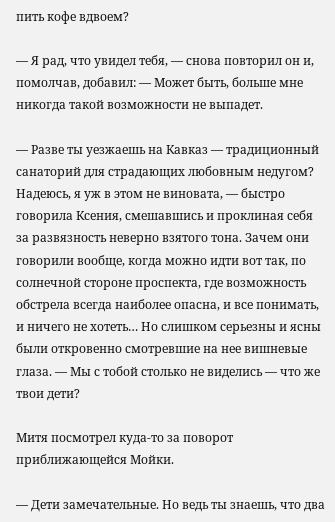пить кофе вдвоем?

— Я рад, что увидел тебя, — снова повторил он и, помолчав, добавил: — Может быть, больше мне никогда такой возможности не выпадет.

— Разве ты уезжаешь на Кавказ — традиционный санаторий для страдающих любовным недугом? Надеюсь, я уж в этом не виновата, — быстро говорила Ксения, смешавшись и проклиная себя за развязность неверно взятого тона. Зачем они говорили вообще, когда можно идти вот так, по солнечной стороне проспекта, где возможность обстрела всегда наиболее опасна, и все понимать, и ничего не хотеть… Но слишком серьезны и ясны были откровенно смотревшие на нее вишневые глаза. — Мы с тобой столько не виделись — что же твои дети?

Митя посмотрел куда-то за поворот приближающейся Мойки.

— Дети замечательные. Но ведь ты знаешь, что два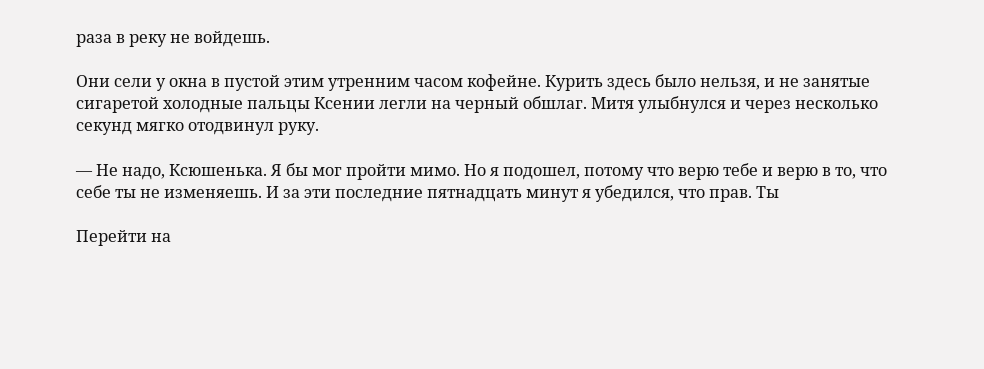раза в реку не войдешь.

Они сели у окна в пустой этим утренним часом кофейне. Курить здесь было нельзя, и не занятые сигаретой холодные пальцы Ксении легли на черный обшлаг. Митя улыбнулся и через несколько секунд мягко отодвинул руку.

— Не надо, Ксюшенька. Я бы мог пройти мимо. Но я подошел, потому что верю тебе и верю в то, что себе ты не изменяешь. И за эти последние пятнадцать минут я убедился, что прав. Ты

Перейти на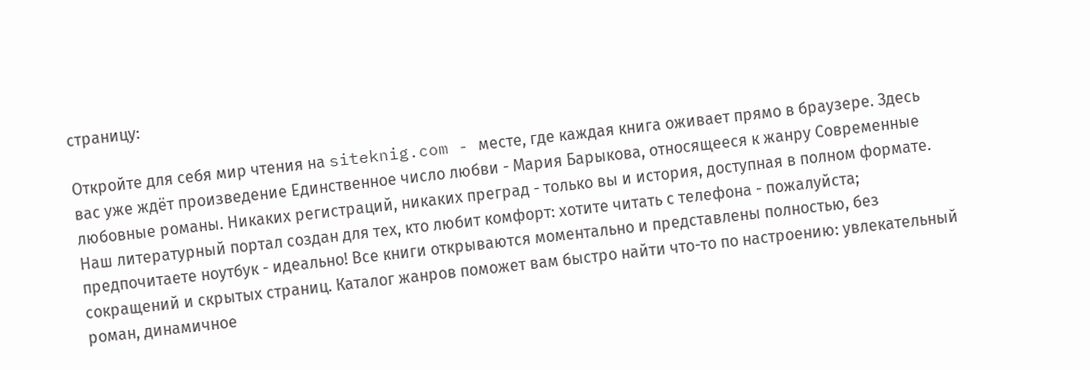страницу:

Откройте для себя мир чтения на siteknig.com - месте, где каждая книга оживает прямо в браузере. Здесь вас уже ждёт произведение Единственное число любви - Мария Барыкова, относящееся к жанру Современные любовные романы. Никаких регистраций, никаких преград - только вы и история, доступная в полном формате. Наш литературный портал создан для тех, кто любит комфорт: хотите читать с телефона - пожалуйста; предпочитаете ноутбук - идеально! Все книги открываются моментально и представлены полностью, без сокращений и скрытых страниц. Каталог жанров поможет вам быстро найти что-то по настроению: увлекательный роман, динамичное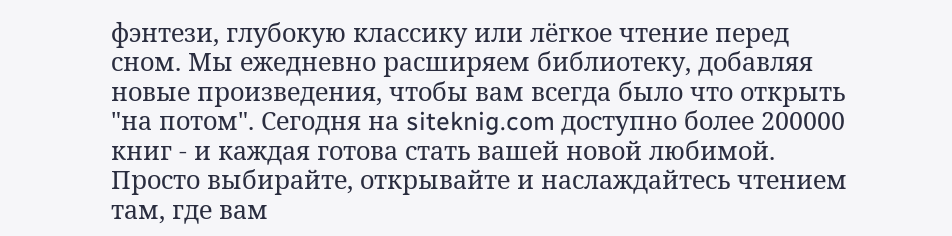фэнтези, глубокую классику или лёгкое чтение перед сном. Мы ежедневно расширяем библиотеку, добавляя новые произведения, чтобы вам всегда было что открыть "на потом". Сегодня на siteknig.com доступно более 200000 книг - и каждая готова стать вашей новой любимой. Просто выбирайте, открывайте и наслаждайтесь чтением там, где вам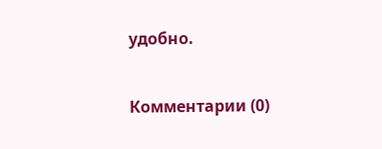удобно.

Комментарии (0)